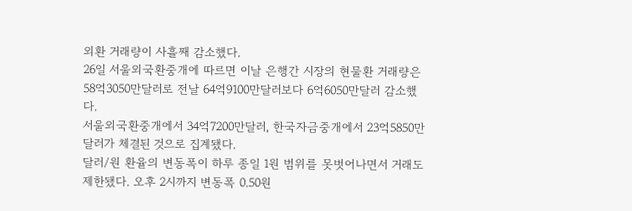외환 거래량이 사흘째 감소했다.
26일 서울외국환중개에 따르면 이날 은행간 시장의 현물환 거래량은 58억3050만달러로 전날 64억9100만달러보다 6억6050만달러 감소했다.
서울외국환중개에서 34억7200만달러, 한국자금중개에서 23억5850만달러가 체결된 것으로 집계됐다.
달러/원 환율의 변동폭이 하루 종일 1원 범위를 못벗어나면서 거래도 제한됐다. 오후 2시까지 변동폭 0.50원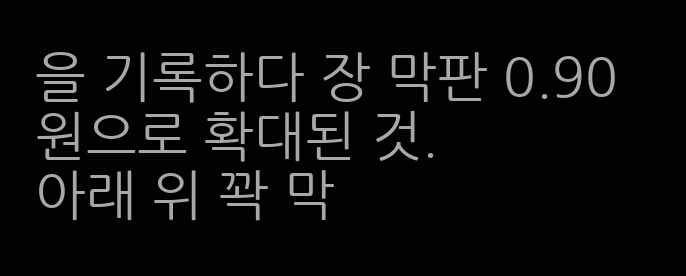을 기록하다 장 막판 0.90원으로 확대된 것.
아래 위 꽉 막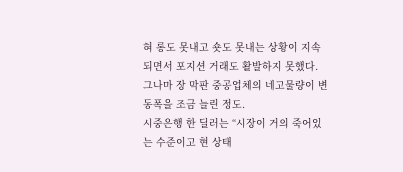혀 롱도 못내고 숏도 못내는 상황이 지속되면서 포지션 거래도 활발하지 못했다.
그나마 장 막판 중공업체의 네고물량이 변동폭을 조금 늘린 정도.
시중은행 한 딜러는 “시장이 거의 죽어있는 수준이고 현 상태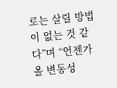로는 살릴 방법이 없는 것 같다”며 “언젠가 올 변동성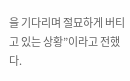을 기다리며 절묘하게 버티고 있는 상황”이라고 전했다.